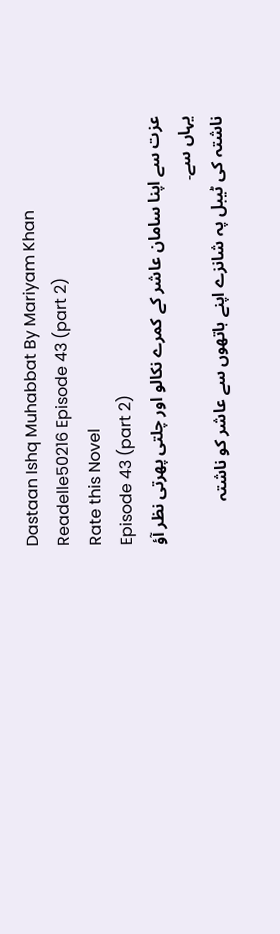Dastaan Ishq Muhabbat By Mariyam Khan Readelle50216 Episode 43 (part 2)
Rate this Novel
Episode 43 (part 2)
عزت سے اپنا سامان عاشر کے کمرے نکالو اور چلتی پھرتی نظر آؤ یہاں سے۔
ناشتہ کی ٹیبل پہ شانزے اپنے ہاتھوں سے عاشر کو ناشتہ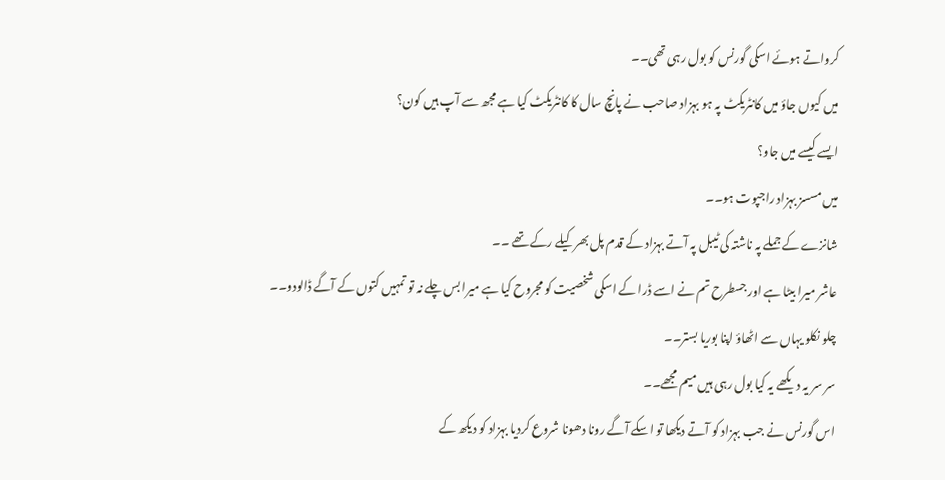کرواتے ہوئے اسکی گورنس کو بول رہی تھی۔۔
میں کیوں جاؤ میں کانٹریکٹ پہ ہو بہزاد صاحب نے پانچ سال کا کانٹریکٹ کیا ہے مجھ سے آپ ہیں کون؟
ایسے کیسے میں جاو؟
میں مسسز بہزاد راجپوت ہو۔۔
شانزے کے جملے پہ ناشتہ کی ٹیبل پہ آتے بہزاد کے قدم پل بھر کیلے رکے تھے ۔۔
عاشر میرا بیٹا ہے اور جسطرح تم نے اسے ڈرا کے اسکی شخصیت کو مجروح کیا ہے میرا بس چلے نہ تو تمہیں کتوں کے آگے ڈالودو۔۔
چلو نکلو یہاں سے اٹھاؤ اپنا بوریا بستر۔۔
سر سر یہ دیکھے یہ کیا بول رہی ہیں میم مجھے۔۔
اس گورنس نے جب بہزاد کو آتے دیکھا تو اسکے آگے رونا دھونا شروع کردیا بہزاد کو دیکھ کے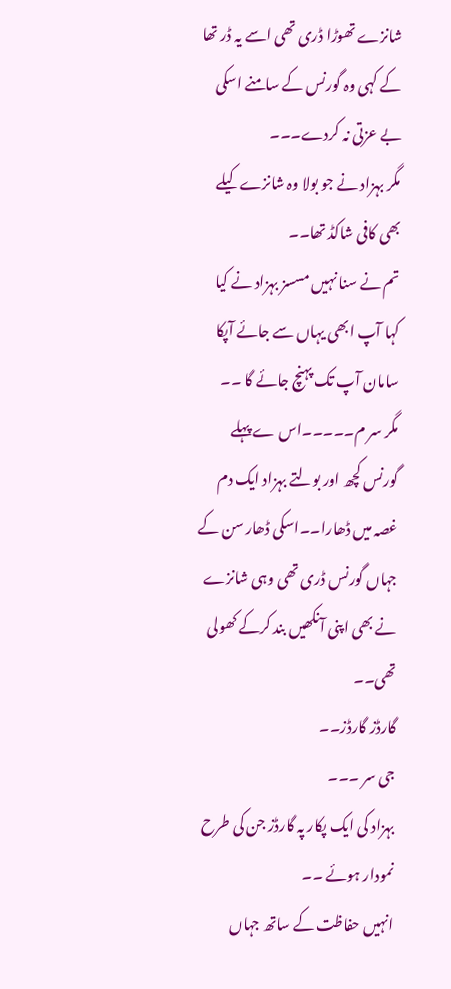شانزے تھوڑا ڈری تھی اسے یہ ڈر تھا کے کہی وہ گورنس کے سامنے اسکی بے عزتی نہ کردے۔۔۔
مگر بہزاد نے جو بولا وہ شانزے کیلے بھی کافی شاکڈ تھا۔۔
تم نے سنا نہیں مسسز بہزاد نے کیا کہا آپ ابھی یہاں سے جائے آپکا سامان آپ تک پہنچ جائے گا ۔۔
مگر سر م۔۔۔۔۔اس ے پہلے گورنس کچھ اور بولتے بہزاد ایک دم غصہ میں ڈھارا۔۔اسکی ڈھار سن کے جہاں گورنس ڈری تھی وہی شانزے نے بھی اپنی آنکھیں بند کرکے کھولی تھی۔۔
گارڈز گارڈز۔۔
جی سر ۔۔۔
بہزاد کی ایک پکار پہ گارڈز جن کی طرح نمودار ہوئے ۔۔
انہیں حفاظت کے ساتھ جہاں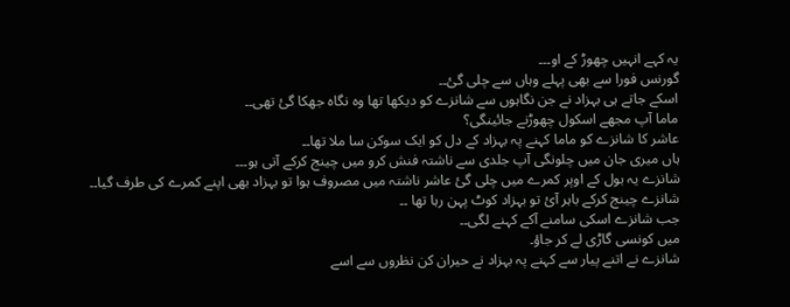یہ کہے انہیں چھوڑ کے او۔۔۔
گورنس فورا سے بھی پہلے وہاں سے چلی گئ۔۔
اسکے جاتے ہی بہزاد نے جن نگاہوں سے شانزے کو دیکھا تھا وہ نگاہ جھکا گئ تھی۔۔
ماما آپ مجھے اسکول چھوڑنے جائینگی؟
عاشر کا شانزے کو ماما کہنے پہ بہزاد کے دل کو ایک سوکن سا ملا تھا۔۔
ہاں میری جان میں چلونگی آپ جلدی سے ناشتہ فنش کرو میں چینج کرکے آتی ہو۔۔۔
شانزے یہ بول کے اوپر کمرے میں چلی گئ عاشر ناشتہ میں مصروف ہوا تو بہزاد بھی اپنے کمرے کی طرف گیا۔۔
شانزے چینج کرکے باہر آئ تو بہزاد کوٹ پہن رہا تھا ۔۔
جب شانزے اسکی سامنے آکے کہنے لگی۔۔
میں کونسی گاڑی لے کر جاؤ۔
شانزے نے اتنے پیار سے کہنے پہ بہزاد نے حیران کن نظروں سے اسے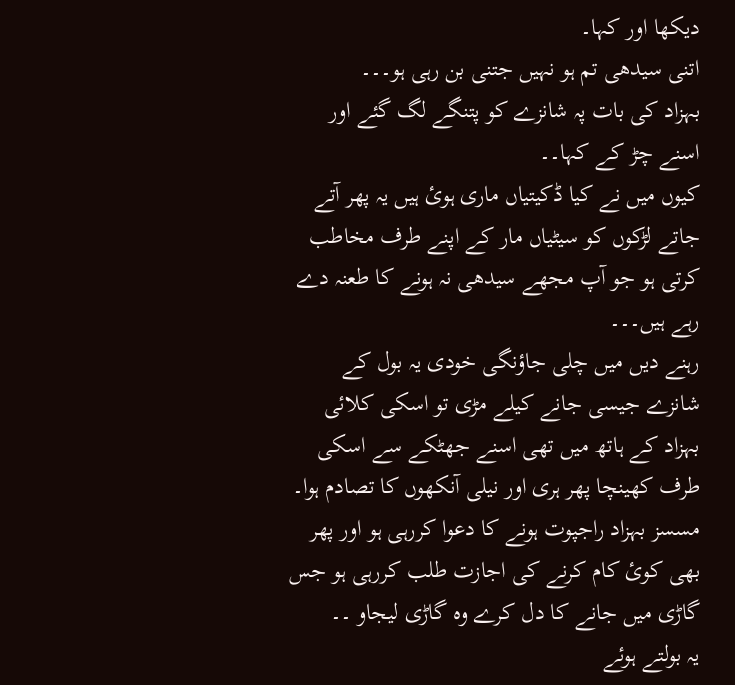دیکھا اور کہا۔
اتنی سیدھی تم ہو نہیں جتنی بن رہی ہو۔۔۔
بہزاد کی بات پہ شانزے کو پتنگے لگ گئے اور اسنے چڑ کے کہا۔۔
کیوں میں نے کیا ڈکیتیاں ماری ہوئ ہیں یہ پھر آتے جاتے لڑکوں کو سیٹیاں مار کے اپنے طرف مخاطب کرتی ہو جو آپ مجھے سیدھی نہ ہونے کا طعنہ دے رہے ہیں۔۔۔
رہنے دیں میں چلی جاؤنگی خودی یہ بول کے شانزے جیسی جانے کیلے مڑی تو اسکی کلائی بہزاد کے ہاتھ میں تھی اسنے جھٹکے سے اسکی طرف کھینچا پھر ہری اور نیلی آنکھوں کا تصادم ہوا۔
مسسز بہزاد راجپوت ہونے کا دعوا کررہی ہو اور پھر بھی کوئ کام کرنے کی اجازت طلب کررہی ہو جس گاڑی میں جانے کا دل کرے وہ گاڑی لیجاو ۔۔
یہ بولتے ہوئے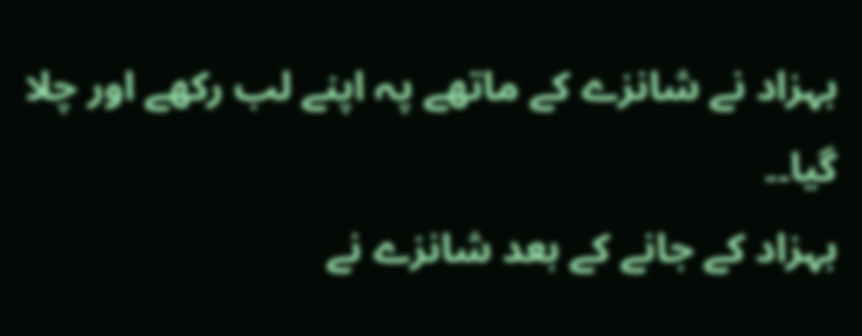بہزاد نے شانزے کے ماتھے پہ اپنے لب رکھے اور چلا گیا۔۔
بہزاد کے جانے کے بعد شانزے نے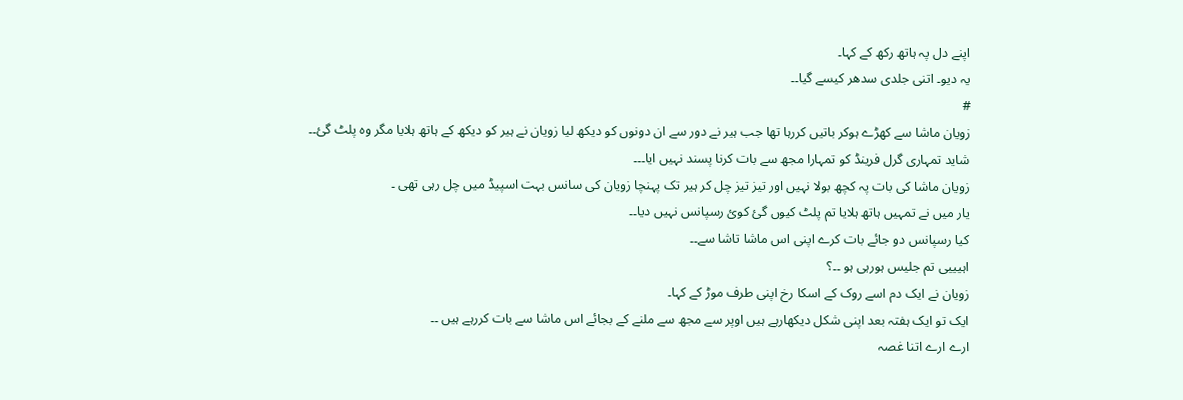اپنے دل پہ ہاتھ رکھ کے کہا۔
یہ دیو۔ اتنی جلدی سدھر کیسے گیا۔۔
#
زویان ماشا سے کھڑے ہوکر باتیں کررہا تھا جب ہیر نے دور سے ان دونوں کو دیکھ لیا زویان نے ہیر کو دیکھ کے ہاتھ ہلایا مگر وہ پلٹ گئ۔۔
شاید تمہاری گرل فرینڈ کو تمہارا مجھ سے بات کرنا پسند نہیں ایا۔۔۔
زویان ماشا کی بات پہ کچھ بولا نہیں اور تیز تیز چل کر ہیر تک پہنچا زویان کی سانس بہت اسپیڈ میں چل رہی تھی ۔
یار میں نے تمہیں ہاتھ ہلایا تم پلٹ کیوں گئ کوئ رسپانس نہیں دیا۔۔
کیا رسپانس دو جائے بات کرے اپنی اس ماشا تاشا سے۔۔
اہیییی تم جلیس ہورہی ہو ۔۔؟
زویان نے ایک دم اسے روک کے اسکا رخ اپنی طرف موڑ کے کہا۔
ایک تو ایک ہفتہ بعد اپنی شکل دیکھارہے ہیں اوپر سے مجھ سے ملنے کے بجائے اس ماشا سے بات کررہے ہیں ۔۔
ارے ارے اتنا غصہ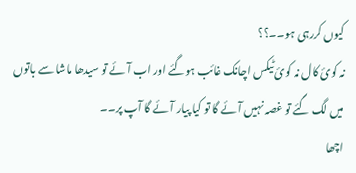کیوں کررہی ہو۔۔؟؟
نہ کوئ کال نہ کوئ ٹیکس اچانک غائب ہوگئے اور اب آئے تو سیدھا ماشا سے باتوں میں لگ گئے تو غصہ نہیں آئے گا تو کیا پیار آئے گا آپ پر۔۔
اچھا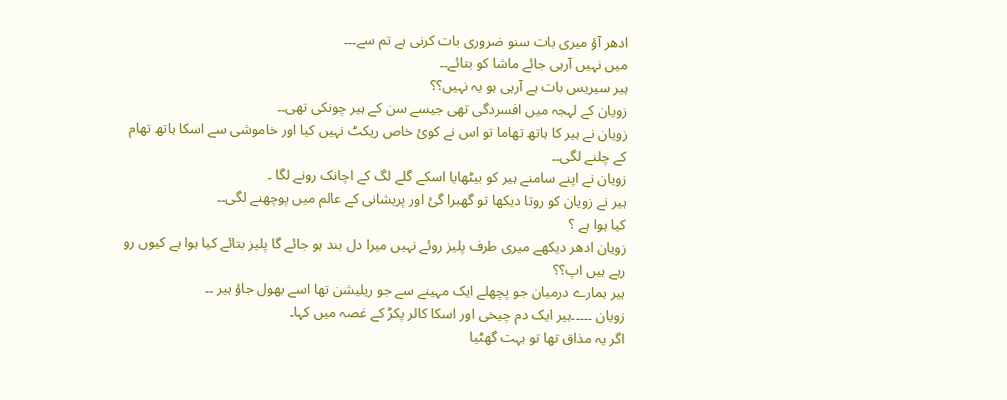ادھر آؤ میری بات سنو ضروری بات کرنی ہے تم سے۔۔۔
میں نہیں آرہی جائے ماشا کو بتائے۔۔
ہیر سیریس بات ہے آرہی ہو یہ نہیں؟؟
زویان کے لہجہ میں افسردگی تھی جیسے سن کے ہیر چونکی تھی۔۔
زویان نے ہیر کا ہاتھ تھاما تو اس نے کوئ خاص ریکٹ نہیں کیا اور خاموشی سے اسکا ہاتھ تھام کے چلنے لگی۔۔
زویان نے اپنے سامنے ہیر کو بیٹھایا اسکے گلے لگ کے اچانک رونے لگا ۔
ہیر نے زویان کو روتا دیکھا تو گھبرا گئ اور پریشانی کے عالم میں پوچھنے لگی۔۔
کیا ہوا ہے ؟
زویان ادھر دیکھے میری طرف پلیز روئے نہیں میرا دل بند ہو جائے گا پلیز بتائے کیا ہوا ہے کیوں رو رہے ہیں اپ؟؟
ہیر ہمارے درمیان جو پچھلے ایک مہینے سے جو ریلیشن تھا اسے بھول جاؤ ہیر ۔۔
زویان ۔۔۔۔۔ہیر ایک دم چیخی اور اسکا کالر پکڑ کے غصہ میں کہا۔
اگر یہ مذاق تھا تو بہت گھٹیا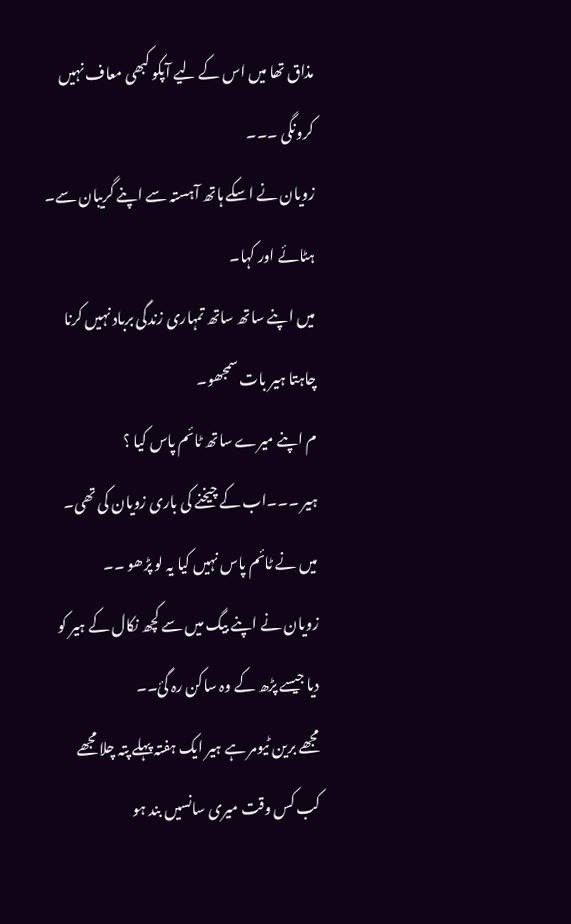مذاق تھا میں اس کے لیے آپکو کبھی معاف نہیں کرونگی ۔۔۔
زویان نے اسکے ہاتھ آہستہ سے اپنے گریبان سے۔ ہٹائے اور کہا۔
میں اپنے ساتھ ساتھ تمہاری زندگی برباد نہیں کرنا چاہتا ہیر بات سمجھو۔
م اپنے میرے ساتھ ٹائم پاس کیا ؟
ہیر ۔۔۔اب کے چیخنے کی باری زویان کی تھی۔
میں نے ٹائم پاس نہیں کیا یہ لو پڑھو ۔۔
زویان نے اپنے بیگ میں سے کچھ نکال کے ہیر کو دیا جیسے پڑھ کے وہ ساکن رہ گئ۔۔
مجھے برین ٹیومر ہے ہیر ایک ہفتہ پہلے پتہ چلا مجھے کب کس وقت میری سانسیں بند ہو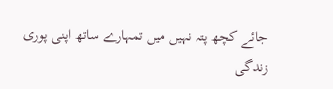جائے کچھ پتہ نہیں میں تمہارے ساتھ اپنی پوری زندگی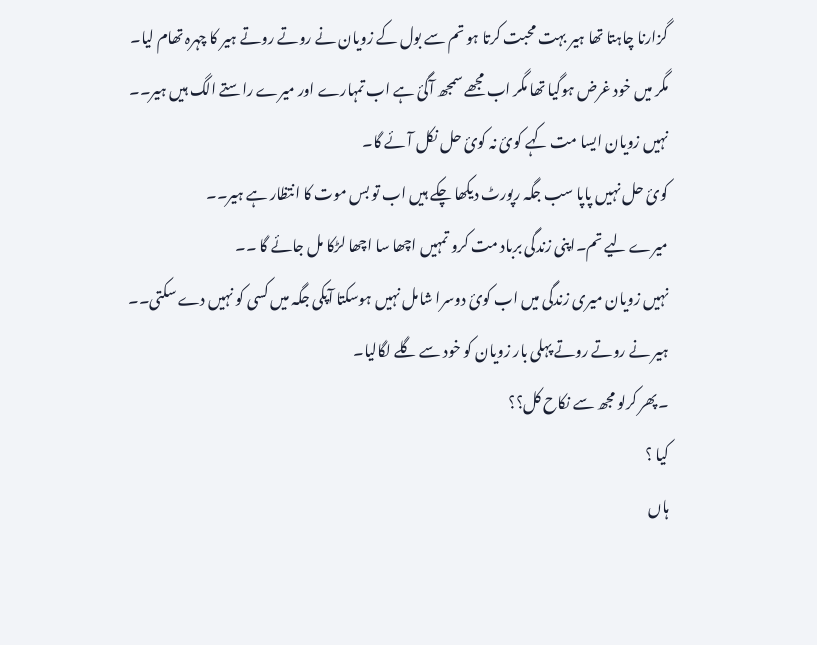گزارنا چاہتا تھا ہیر بہت محبت کرتا ہو تم سے بول کے زویان نے روتے روتے ہیر کا چہرہ تھام لیا۔
مگر میں خود غرض ہوگیا تھا مگر اب مجھے سمجھ آگئ ہے اب تمہارے اور میرے راستے الگ ہیں ہیر۔۔
نہیں زویان ایسا مت کہے کوئ نہ کوئ حل نکل آئے گا۔
کوئ حل نہیں پاپا سب جگہ رپورٹ دیکھا چکے ہیں اب تو بس موت کا انتظار ہے ہیر۔۔
میرے لیے تم۔اپنی زندگی برباد مت کرو تمہیں اچھا سا اچھا لڑکا مل جائے گا ۔۔
نہیں زویان میری زندگی میں اب کوئ دوسرا شامل نہیں ہوسکتا آپکی جگہ میں کسی کو نہیں دے سکتی۔۔
ہیر نے روتے روتے پہلی بار زویان کو خود سے گلے لگالیا۔
۔پھر کرلو مجھ سے نکاح کل؟؟
کیا ؟
ہاں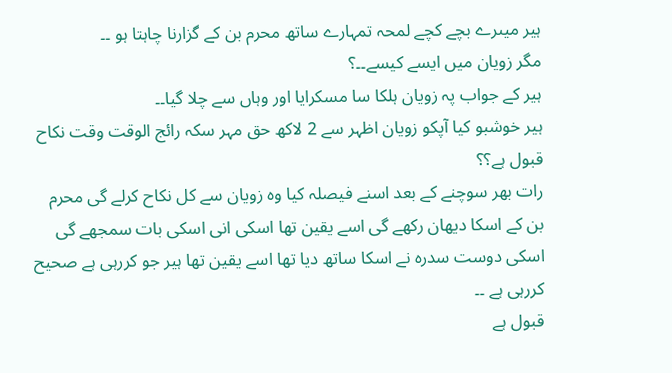ہیر میںرے بچے کچے لمحہ تمہارے ساتھ محرم بن کے گزارنا چاہتا ہو ۔۔
مگر زویان میں ایسے کیسے۔۔؟
ہیر کے جواب پہ زویان ہلکا سا مسکرایا اور وہاں سے چلا گیا۔۔
ہیر خوشبو کیا آپکو زویان اظہر سے 2 لاکھ حق مہر سکہ رائج الوقت وقت نکاح قبول ہے؟؟
رات بھر سوچنے کے بعد اسنے فیصلہ کیا وہ زویان سے کل نکاح کرلے گی محرم بن کے اسکا دیھان رکھے گی اسے یقین تھا اسکی انی اسکی بات سمجھے گی اسکی دوست سدرہ نے اسکا ساتھ دیا تھا اسے یقین تھا ہیر جو کررہی ہے صحیح کررہی ہے ۔۔
قبول ہے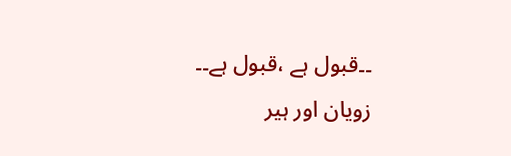۔۔قبول ہے ،قبول ہے۔۔
زویان اور ہیر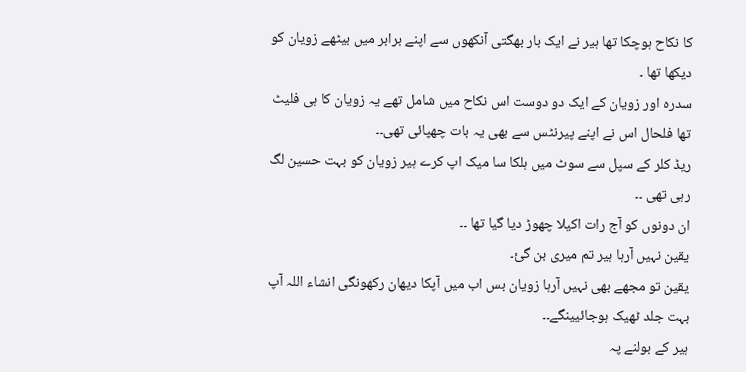کا نکاح ہوچکا تھا ہیر نے ایک بار بھگتی آنکھوں سے اپنے برابر میں بیٹھے زویان کو دیکھا تھا ۔
سدرہ اور زویان کے ایک دو دوست اس نکاح میں شامل تھے یہ زویان کا ہی فلیٹ تھا فلحال اس نے اپنے پیرنٹس سے بھی یہ بات چھپائی تھی۔۔
ریڈ کلر کے سپل سے سوٹ میں ہلکا سا میک اپ کرے ہیر زویان کو بہت حسین لگ رہی تھی ۔۔
ان دونوں کو آج رات اکیلا چھوڑ دیا گیا تھا ۔۔
یقین نہیں آرہا ہیر تم میری بن گئ۔
یقین تو مجھے بھی نہیں آرہا زویان بس اب میں آپکا دیھان رکھونگی انشاء اللہ آپ بہت جلد ٹھیک ہوجائیینگے۔۔
ہیر کے بولنے پہ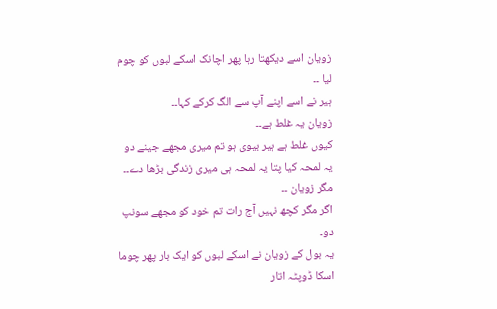زویان اسے دیکھتا رہا پھر اچانک اسکے لبوں کو چوم لیا ۔۔
ہیر نے اسے اپنے آپ سے الگ کرکے کہا۔۔
زویان یہ غلط ہے۔۔
کیوں غلط ہے ہیر بیوی ہو تم میری مجھے جینے دو یہ لمحہ کیا پتا یہ لمحہ ہی میری زندگی بڑھا دے۔۔
مگر زویان ۔۔
اگر مگر کچھ نہیں آج رات تم خود کو مجھے سونپ دو۔
یہ بول کے زویان نے اسکے لبوں کو ایک بار پھر چوما اسکا ڈوپٹہ اتار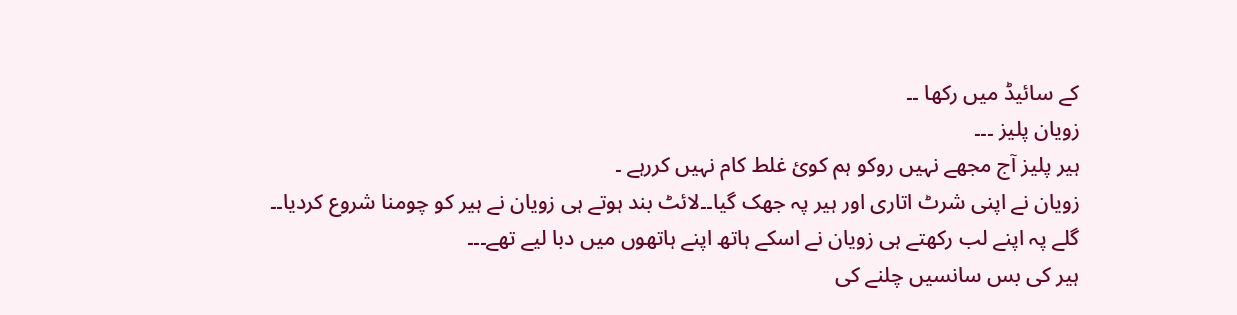کے سائیڈ میں رکھا ۔۔
زویان پلیز ۔۔۔
ہیر پلیز آج مجھے نہیں روکو ہم کوئ غلط کام نہیں کررہے ۔
زویان نے اپنی شرٹ اتاری اور ہیر پہ جھک گیا۔۔لائٹ بند ہوتے ہی زویان نے ہیر کو چومنا شروع کردیا۔۔
گلے پہ اپنے لب رکھتے ہی زویان نے اسکے ہاتھ اپنے ہاتھوں میں دبا لیے تھے۔۔۔
ہیر کی بس سانسیں چلنے کی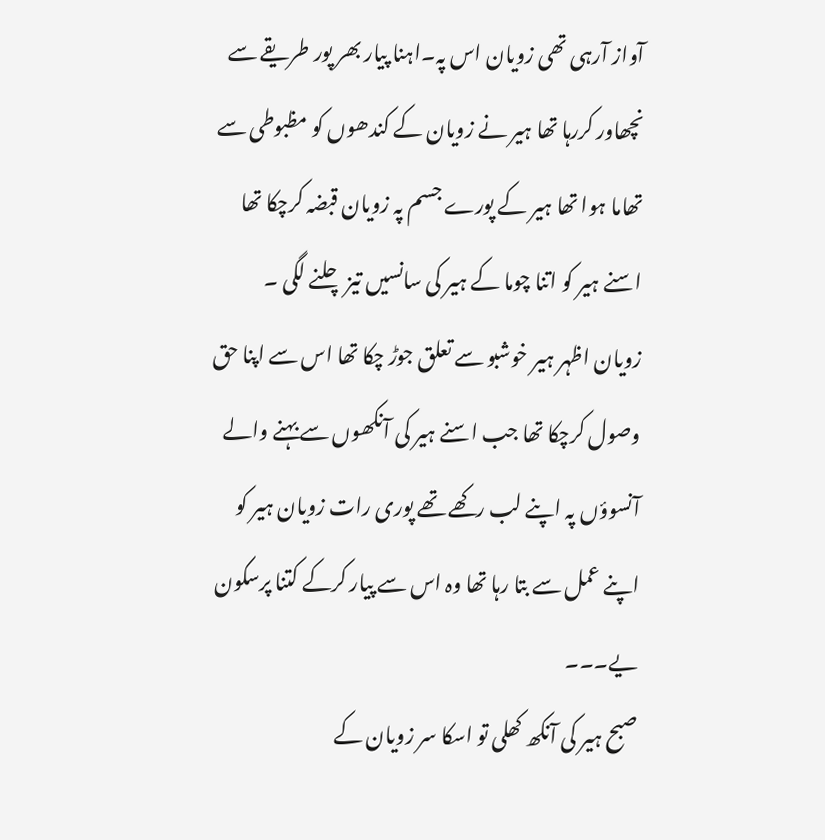آواز آرہی تھی زویان اس پہ۔اہنا پیار بھر پور طریقے سے نچھاور کررہا تھا ہیر نے زویان کے کندھوں کو مظبوطی سے تھاما ہوا تھا ہیر کے پورے جسم پہ زویان قبضہ کرچکا تھا اسنے ہیر کو اتنا چوما کے ہیر کی سانسیں تیز چلنے لگی ۔
زویان اظہر ہیر خوشبو سے تعلق جوڑ چکا تھا اس سے اپنا حق وصول کرچکا تھا جب اسنے ہیر کی آنکھوں سے بہنے والے آنسوؤں پہ اپنے لب رکھے تھے پوری رات زویان ہیر کو اپنے عمل سے بتا رہا تھا وہ اس سے پیار کرکے کتنا پرسکون یے۔۔۔
صبح ہیر کی آنکھ کھلی تو اسکا سر زویان کے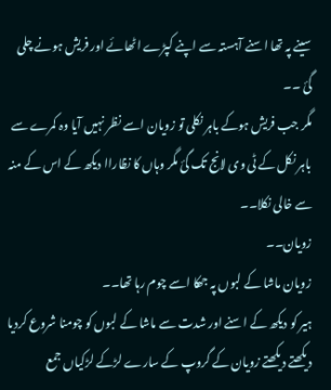سینے پہ تھا اسنے آہستہ سے اپنے کپڑے اٹھائے اور فریش ہونے چلی گئ ۔۔
مگر جب فریش ہوکے باہر نکلی تو زویان اسے نظر نہیں آیا وہ کمرے سے باہر نکل کے ٹی وی لانج تک گئ مگر وہاں کا نظاراا دیکھ کے اس کے منہ سے خالی نکلا۔۔
زویان۔۔
زویان ماشا کے لبوں پہ جھکا اسے چوم رہا تھا۔۔
ہیر کو دیکھ کے اسنے اور شدت سے ماشا کے لبوں کو چومنا شروع کردیا دیکھتے دیکھتے زویان کے گروپ کے سارے لڑکے لڑکیاں جمع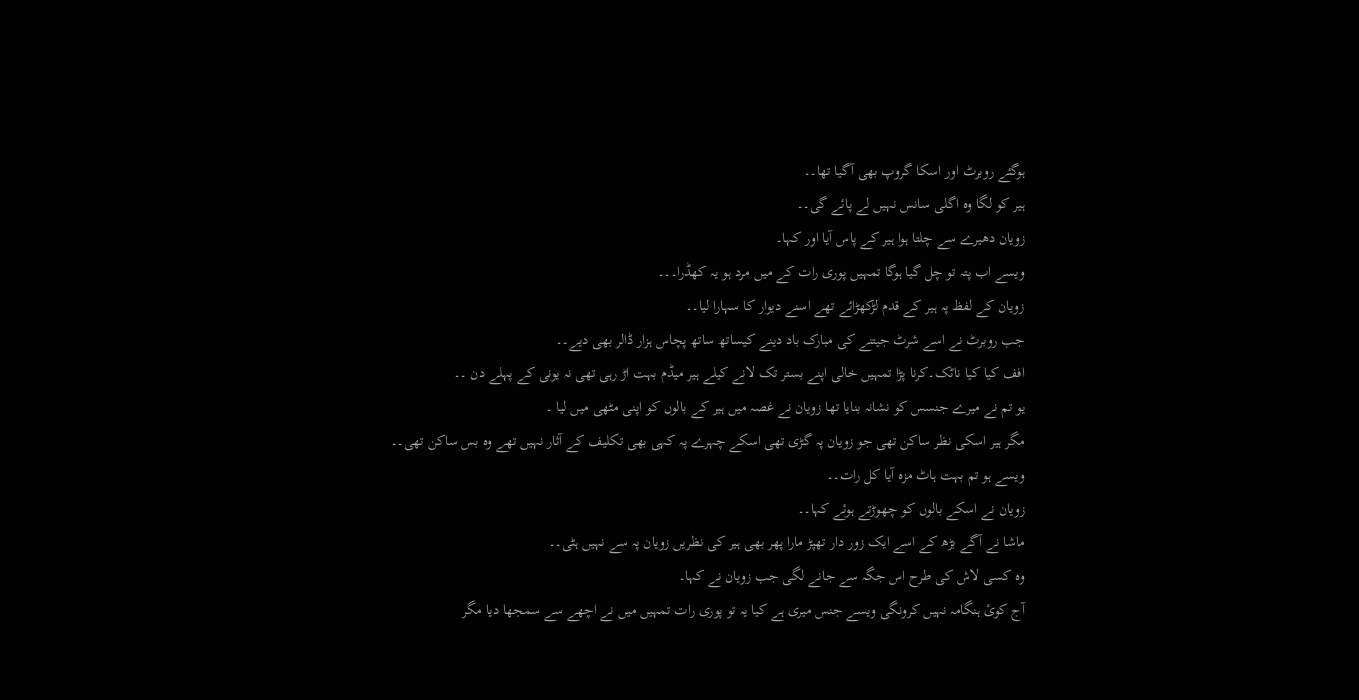ہوگئے روبرٹ اور اسکا گروپ بھی آگیا تھا۔۔
ہیر کو لگا وہ اگلی سانس نہیں لے پائے گی۔۔
زویان دھیرے سے چلتا ہوا ہیر کے پاس آیا اور کہا۔
ویسے اب پتہ تو چل گیا ہوگا تمہیں پوری رات کے میں مرد ہو یہ کھڈرا۔۔۔
زویان کے لفظ پہ ہیر کے قدم لڑکھڑائے تھے اسنے دیوار کا سہارا لیا۔۔
جب روبرٹ نے اسے شرٹ جیتنے کی مبارک باد دینے کیساتھ ساتھ پچاس ہزار ڈالر بھی دیے۔۔
افف کیا کیا ناٹک۔کرنا پڑا تمہیں خالی اپنے بستر تک لانے کیلے ہیر میڈم بہت اڑ رہی تھی نہ یونی کے پہلے دن ۔۔
یو تم نے میرے جنسس کو نشانہ بنایا تھا زویان نے غصہ میں ہیر کے بالوں کو اپنی مٹھی میں لیا ۔
مگر ہیر اسکی نظر ساکن تھی جو زویان پہ گڑی تھی اسکے چہرے پہ کہی بھی تکلیف کے آثار نہیں تھے وہ بس ساکن تھی۔۔
ویسے ہو تم بہت ہاٹ مزہ آیا کل رات۔۔
زویان نے اسکے بالوں کو چھوڑتے ہوئے کہا۔۔
ماشا نے آگے بڑھ کے اسے ایک زور دار تھپڑ مارا پھر بھی ہیر کی نظریں زویان پہ سے نہیں ہٹی۔۔
وہ کسی لاش کی طرح اس جگہ سے جانے لگی جب زویان نے کہا۔
آج کوئ ہنگامہ نہیں کرونگی ویسے جنس میری ہے کیا یہ تو پوری رات تمہیں میں نے اچھے سے سمجھا دیا مگر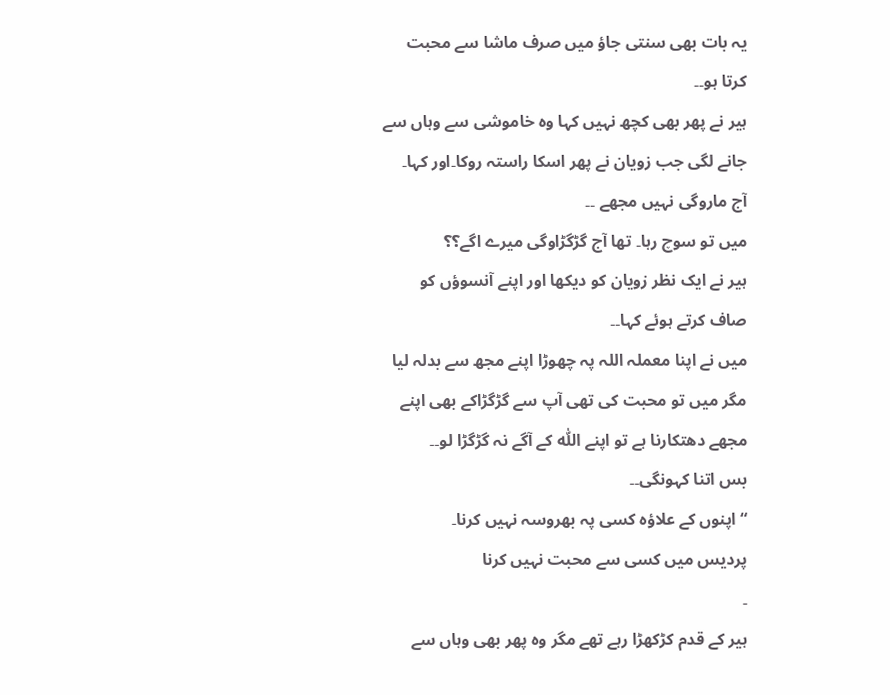یہ بات بھی سنتی جاؤ میں صرف ماشا سے محبت کرتا ہو۔۔
ہیر نے پھر بھی کچھ نہیں کہا وہ خاموشی سے وہاں سے جانے لگی جب زویان نے پھر اسکا راستہ روکا۔اور کہا۔
آج ماروگی نہیں مجھے ۔۔
میں تو سوچ رہا۔ تھا آج گڑگڑاوگی میرے اگے؟؟
ہیر نے ایک نظر زویان کو دیکھا اور اپنے آنسوؤں کو صاف کرتے ہوئے کہا۔۔
میں نے اپنا معملہ اللہ پہ چھوڑا اپنے مجھ سے بدلہ لیا مگر میں تو محبت کی تھی آپ سے گڑگڑاکے بھی اپنے مجھے دھتکارنا ہے تو اپنے اللّٰہ کے آگے نہ گڑگڑا لو۔۔
بس اتنا کہونگی۔۔
“اپنوں کے علاؤہ کسی پہ بھروسہ نہیں کرنا۔
پردیس میں کسی سے محبت نہیں کرنا
۔
ہیر کے قدم کڑکھڑا رہے تھے مگر وہ پھر بھی وہاں سے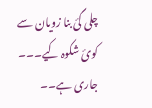چلی گئ بنا زویان سے کوئ شکوہ کیے۔۔۔
جاری ہے۔۔